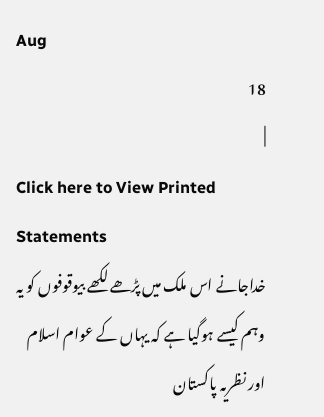Aug
18
|
Click here to View Printed Statements
خداجانے اس ملک میں پڑھے لکھے بیوقوفوں کو یہ وہم کیسے ہوگیا ہے کہ یہاں کے عوام اسلام اور نظریہ پاکستان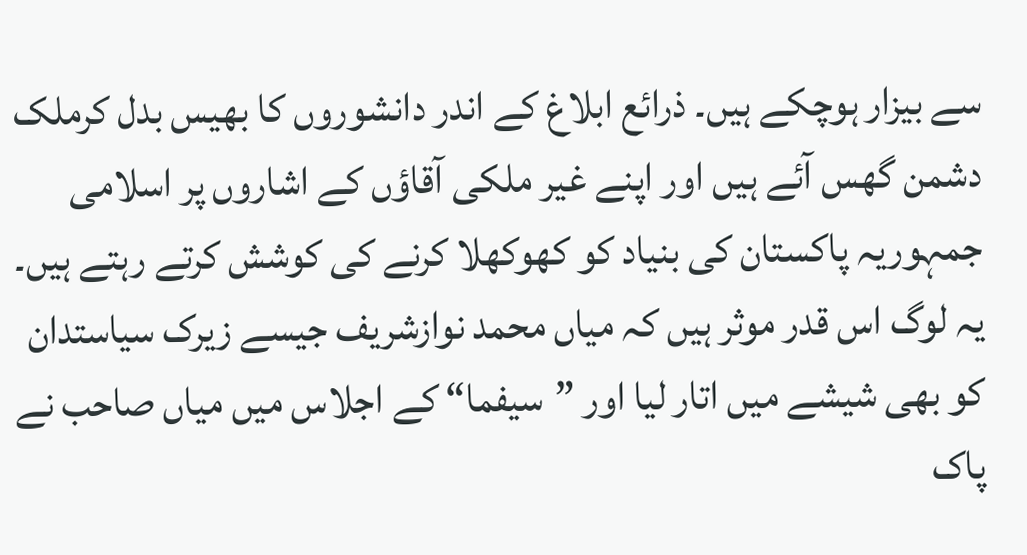سے بیزار ہوچکے ہیں۔ ذرائع ابلاغ کے اندر دانشوروں کا بھیس بدل کرملک دشمن گھس آئے ہیں اور اپنے غیر ملکی آقاؤں کے اشاروں پر اسلامی جمہوریہ پاکستان کی بنیاد کو کھوکھلا کرنے کی کوشش کرتے رہتے ہیں۔ یہ لوگ اس قدر موثر ہیں کہ میاں محمد نوازشریف جیسے زیرک سیاستدان کو بھی شیشے میں اتار لیا اور ”سیفما“ کے اجلاس میں میاں صاحب نے پاک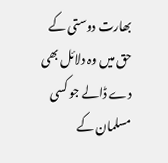بھارت دوستی کے حق میں وہ دلائل بھی دے ڈالے جو کسی مسلمان کے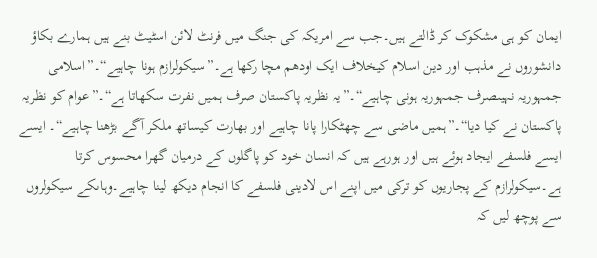ایمان کو ہی مشکوک کر ڈالتے ہیں۔جب سے امریکہ کی جنگ میں فرنٹ لائن اسٹیٹ بنے ہیں ہمارے بکاؤ دانشوروں نے مذہب اور دین اسلام کیخلاف ایک اودھم مچا رکھا ہے۔”سیکولرازم ہونا چاہیے“۔”اسلامی جمہوریہ نہیںصرف جمہوریہ ہونی چاہیے“۔”یہ نظریہ پاکستان صرف ہمیں نفرت سکھاتا ہے“۔”عوام کو نظریہ پاکستان نے کیا دیا“۔”ہمیں ماضی سے چھٹکارا پانا چاہیے اور بھارت کیساتھ ملکر آگے بڑھنا چاہیے“۔ ایسے ایسے فلسفے ایجاد ہوئے ہیں اور ہورہے ہیں کہ انسان خود کو پاگلوں کے درمیان گھرا محسوس کرتا ہے۔سیکولرازم کے پجاریوں کو ترکی میں اپنے اس لادینی فلسفے کا انجام دیکھ لینا چاہیے۔وہاںکے سیکولروں سے پوچھ لیں کہ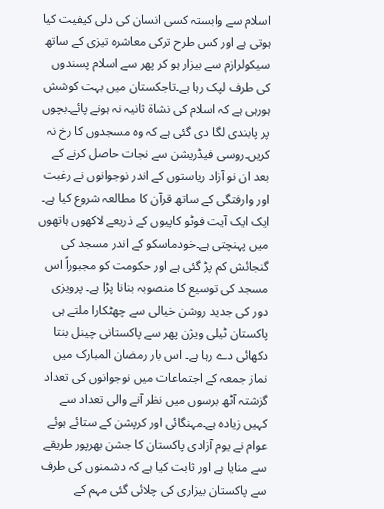اسلام سے وابستہ کسی انسان کی دلی کیفیت کیا ہوتی ہے اور کس طرح ترکی معاشرہ تیزی کے ساتھ سیکولرازم سے بیزار ہو کر پھر سے اسلام پسندوں کی طرف لپک رہا ہے۔تاجکستان میں بہت کوشش ہورہی ہے کہ اسلام کی نشاة ثانیہ نہ ہونے پائے۔بچوں پر پابندی لگا دی گئی ہے کہ وہ مسجدوں کا رخ نہ کریں۔روسی فیڈریشن سے نجات حاصل کرنے کے بعد ان نو آزاد ریاستوں کے اندر نوجوانوں نے رغبت اور وارفتگی کے ساتھ قرآن کا مطالعہ شروع کیا ہے۔ ایک ایک آیت فوٹو کاپیوں کے ذریعے لاکھوں ہاتھوں میں پہنچتی ہے۔خودماسکو کے اندر مسجد کی گنجائش کم پڑ گئی ہے اور حکومت کو مجبوراً اس مسجد کی توسیع کا منصوبہ بنانا پڑا ہے۔ پرویزی دور کی جدید روشن خیالی سے چھٹکارا ملتے ہی پاکستان ٹیلی ویژن پھر سے پاکستانی چینل بنتا دکھائی دے رہا ہے۔ اس بار رمضان المبارک میں نماز جمعہ کے اجتماعات میں نوجوانوں کی تعداد گزشتہ آٹھ برسوں میں نظر آنے والی تعداد سے کہیں زیادہ ہے۔مہنگائی اور کرپشن کے ستائے ہوئے عوام نے یوم آزادی پاکستان کا جشن بھرپور طریقے سے منایا ہے اور ثابت کیا ہے کہ دشمنوں کی طرف سے پاکستان بیزاری کی چلائی گئی مہم کے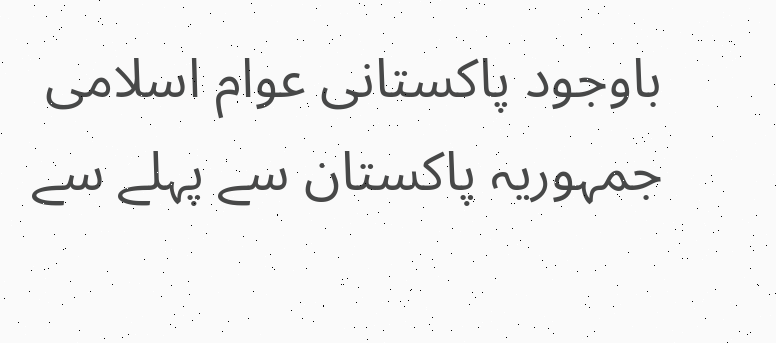باوجود پاکستانی عوام اسلامی جمہوریہ پاکستان سے پہلے سے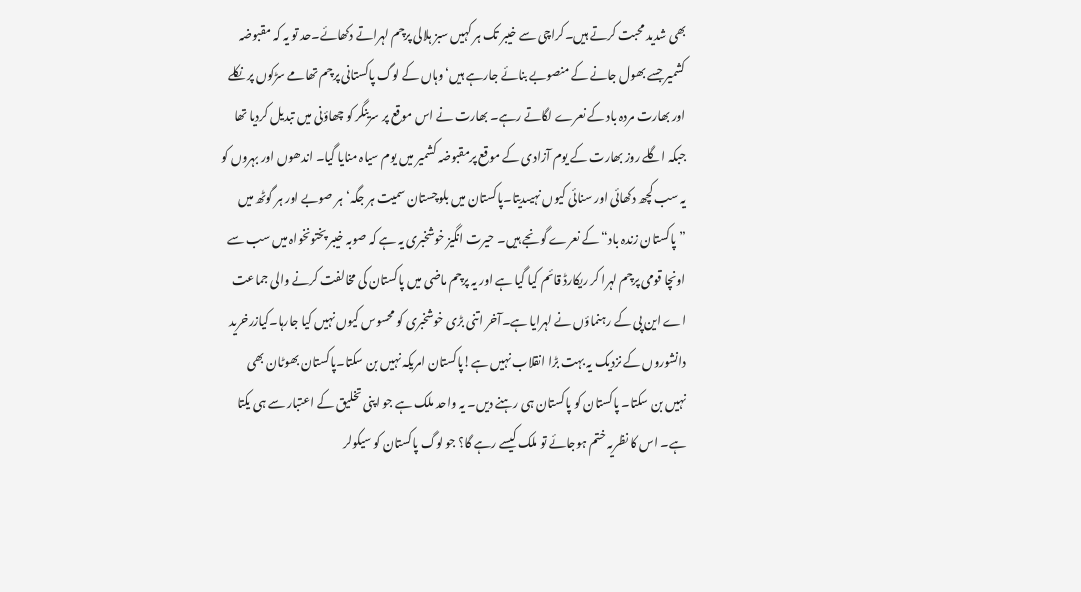بھی شدید محبت کرتے ہیں۔کراچی سے خیبر تک ہر کہیں سبز ہلالی پرچم لہراتے دکھائے۔حد تو یہ کہ مقبوضہ کشمیر جسے بھول جانے کے منصوبے بنائے جارہے ہیں‘وہاں کے لوگ پاکستانی پرچم تھامے سڑکوں پر نکلے اور بھارت مردہ باد کے نعرے لگاتے رہے۔ بھارت نے اس موقع پر سرینگر کو چھاؤنی میں تبدیل کردیا تھا جبکہ اگلے روز بھارت کے یوم آزادی کے موقع پرمقبوضہ کشمیر میں یوم سیاہ منایا گیا۔ اندھوں اور بہروں کو یہ سب کچھ دکھائی اور سنائی کیوں نہیںدیتا۔پاکستان میں بلوچستان سمیت ہر جگہ‘ہر صوبے اور ہر گوٹھ میں ”پاکستان زندہ باد“ کے نعرے گونجے ہیں۔ حیرت انگیز خوشخبری یہ ہے کہ صوبہ خیبر پختونخواہ میں سب سے اونچا قومی پرچم لہرا کر ریکارڈ قائم کیا گیا ہے اور یہ پرچم ماضی میں پاکستان کی مخالفت کرنے والی جماعت اے این پی کے رہنماؤں نے لہرایا ہے۔آخر اتنی بڑی خوشخبری کو محسوس کیوں نہیں کیا جارہا۔کیازرخرید دانشوروں کے نزدیک یہ بہت بڑا انقلاب نہیں ہے!پاکستان امریکہ نہیں بن سکتا۔پاکستان بھوٹان بھی نہیں بن سکتا۔ پاکستان کو پاکستان ہی رہنے دیں۔ یہ واحد ملک ہے جو اپنی تخلیق کے اعتبار سے ہی یکتا ہے۔ اس کا نظریہ ختم ہوجائے تو ملک کیسے رہے گا؟ جو لوگ پاکستان کو سیکولر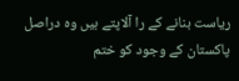ریاست بنانے کے را آلاپتے ہیں وہ دراصل پاکستان کے وجود کو ختم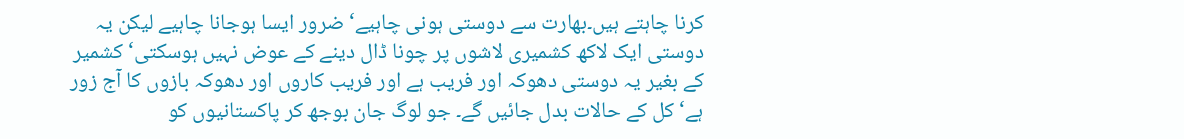کرنا چاہتے ہیں۔بھارت سے دوستی ہونی چاہیے‘ ضرور ایسا ہوجانا چاہیے لیکن یہ دوستی ایک لاکھ کشمیری لاشوں پر چونا ڈال دینے کے عوض نہیں ہوسکتی‘کشمیر کے بغیر یہ دوستی دھوکہ اور فریب ہے اور فریب کاروں اور دھوکہ بازوں کا آج زور ہے‘کل کے حالات بدل جائیں گے۔ جو لوگ جان بوجھ کر پاکستانیوں کو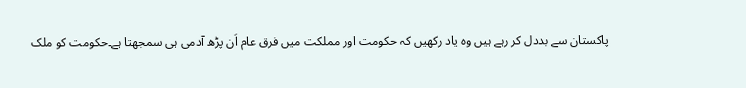پاکستان سے بددل کر رہے ہیں وہ یاد رکھیں کہ حکومت اور مملکت میں فرق عام اَن پڑھ آدمی ہی سمجھتا ہے۔حکومت کو ملک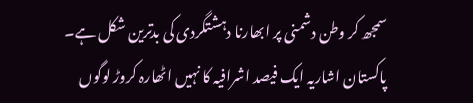سمجھ کر وطن دشمنی پر ابھارنا دہشتگردی کی بدترین شکل ہے۔ پاکستان اشاریہ ایک فیصد اشرافیہ کا نہیں اٹھارہ کروڑ لوگوں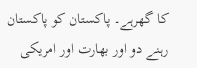کا گھرہے۔ پاکستان کو پاکستان رہنے دو اور بھارت اور امریکی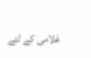غلامی کے لئے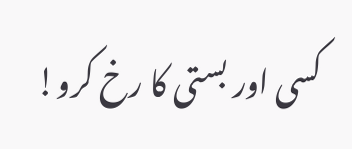کسی اور بستی کا رخ کرو!